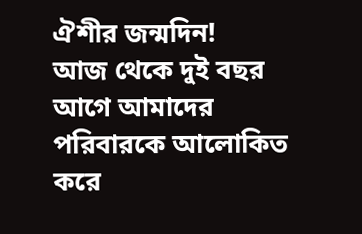ঐশীর জন্মদিন!
আজ থেকে দুই বছর আগে আমাদের পরিবারকে আলোকিত করে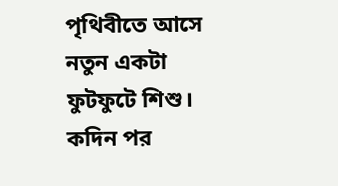পৃথিবীতে আসে নতুন একটা ফুটফুটে শিশু। কদিন পর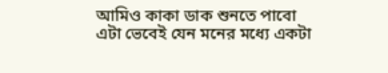আমিও কাকা ডাক শুনতে পাবো এটা ভেবেই যেন মনের মধ্যে একটা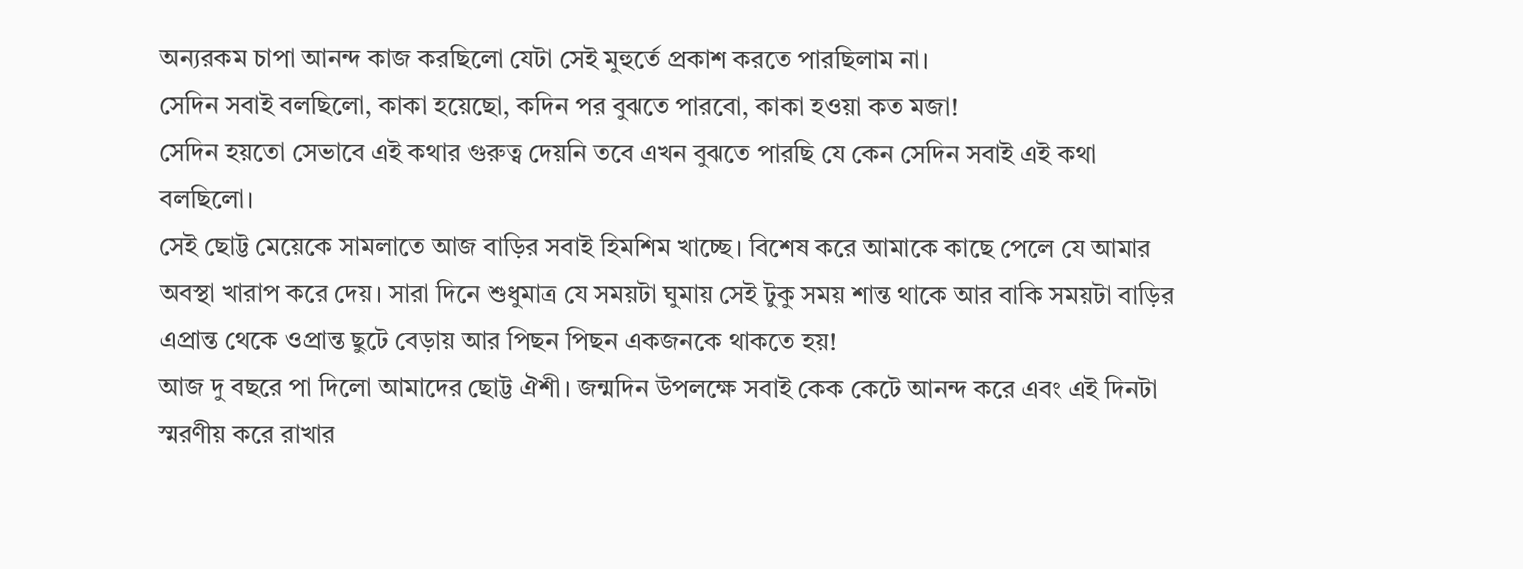অন্যরকম চাপা আনন্দ কাজ করছিলো যেটা সেই মুহুর্তে প্রকাশ করতে পারছিলাম না।
সেদিন সবাই বলছিলো, কাকা হয়েছো, কদিন পর বুঝতে পারবো, কাকা হওয়া কত মজা!
সেদিন হয়তো সেভাবে এই কথার গুরুত্ব দেয়নি তবে এখন বুঝতে পারছি যে কেন সেদিন সবাই এই কথা বলছিলো।
সেই ছোট্ট মেয়েকে সামলাতে আজ বাড়ির সবাই হিমশিম খাচ্ছে। বিশেষ করে আমাকে কাছে পেলে যে আমার অবস্থা খারাপ করে দেয়। সারা দিনে শুধুমাত্র যে সময়টা ঘুমায় সেই টুকু সময় শান্ত থাকে আর বাকি সময়টা বাড়ির এপ্রান্ত থেকে ওপ্রান্ত ছুটে বেড়ায় আর পিছন পিছন একজনকে থাকতে হয়!
আজ দু বছরে পা দিলো আমাদের ছোট্ট ঐশী। জন্মদিন উপলক্ষে সবাই কেক কেটে আনন্দ করে এবং এই দিনটা স্মরণীয় করে রাখার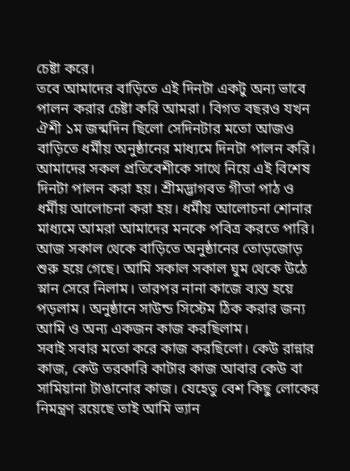চেষ্টা করে।
তবে আমাদের বাড়িতে এই দিনটা একটু অন্য ভাবে পালন করার চেষ্টা করি আমরা। বিগত বছরও যখন ঐশী ১ম জন্মদিন ছিলো সেদিনটার মতো আজও বাড়িতে ধর্মীয় অনুষ্ঠানের মাধ্যমে দিনটা পালন করি।
আমাদের সকল প্রতিবেশীকে সাথে নিয়ে এই বিশেষ দিনটা পালন করা হয়। শ্রীমদ্ভাগবত গীতা পাঠ ও ধর্মীয় আলোচনা করা হয়। ধর্মীয় আলোচনা শোনার মাধ্যমে আমরা আমাদের মনকে পবিত্র করতে পারি।
আজ সকাল থেকে বাড়িতে অনুষ্ঠানের তোড়জোড় শুরু হয়ে গেছে। আমি সকাল সকাল ঘুম থেকে উঠে স্নান সেরে নিলাম। তারপর নানা কাজে ব্যস্ত হয়ে পড়লাম। অনুষ্ঠানে সাউন্ড সিস্টেম ঠিক করার জন্য আমি ও অন্য একজন কাজ করছিলাম।
সবাই সবার মতো করে কাজ করছিলো। কেউ রান্নার কাজ, কেউ তরকারি কাটার কাজ আবার কেউ বা সামিয়ানা টাঙানোর কাজ। যেহেতু বেশ কিছু লোকের নিমন্ত্রণ রয়েছে তাই আমি ভ্যান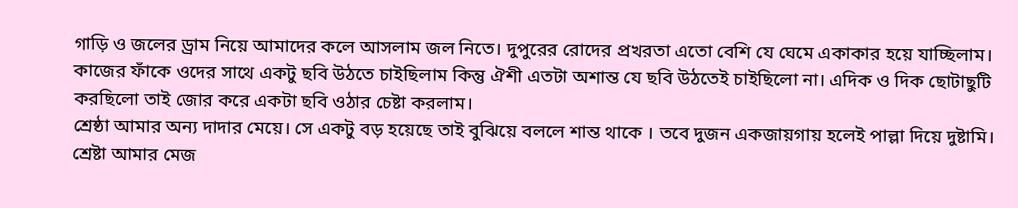গাড়ি ও জলের ড্রাম নিয়ে আমাদের কলে আসলাম জল নিতে। দুপুরের রোদের প্রখরতা এতো বেশি যে ঘেমে একাকার হয়ে যাচ্ছিলাম।
কাজের ফাঁকে ওদের সাথে একটু ছবি উঠতে চাইছিলাম কিন্তু ঐশী এতটা অশান্ত যে ছবি উঠতেই চাইছিলো না। এদিক ও দিক ছোটাছুটি করছিলো তাই জোর করে একটা ছবি ওঠার চেষ্টা করলাম।
শ্রেষ্ঠা আমার অন্য দাদার মেয়ে। সে একটু বড় হয়েছে তাই বুঝিয়ে বললে শান্ত থাকে । তবে দুজন একজায়গায় হলেই পাল্লা দিয়ে দুষ্টামি।
শ্রেষ্টা আমার মেজ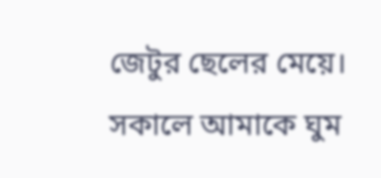জেটুর ছেলের মেয়ে। সকালে আমাকে ঘুম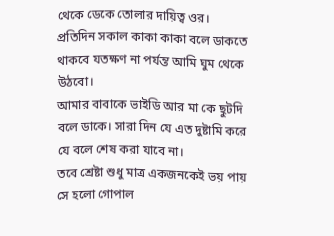থেকে ডেকে তোলার দায়িত্ব ওর। প্রতিদিন সকাল কাকা কাকা বলে ডাকতে থাকবে যতক্ষণ না পর্যন্ত আমি ঘুম থেকে উঠবো।
আমার বাবাকে ভাইডি আর মা কে ছুটদি বলে ডাকে। সারা দিন যে এত দুষ্টামি করে যে বলে শেষ করা যাবে না।
তবে শ্রেষ্টা শুধু মাত্র একজনকেই ভয় পায় সে হলো গোপাল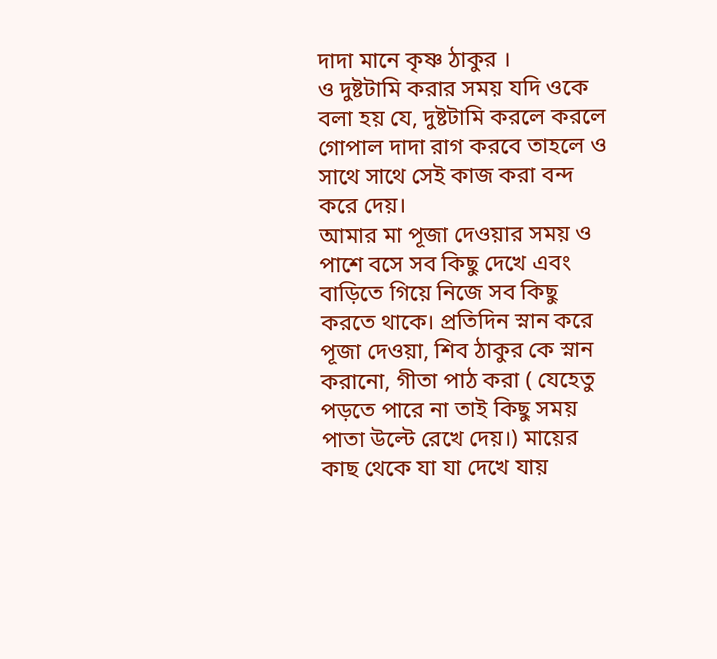দাদা মানে কৃষ্ণ ঠাকুর ।
ও দুষ্টটামি করার সময় যদি ওকে বলা হয় যে, দুষ্টটামি করলে করলে গোপাল দাদা রাগ করবে তাহলে ও সাথে সাথে সেই কাজ করা বন্দ করে দেয়।
আমার মা পূজা দেওয়ার সময় ও পাশে বসে সব কিছু দেখে এবং বাড়িতে গিয়ে নিজে সব কিছু করতে থাকে। প্রতিদিন স্নান করে পূজা দেওয়া, শিব ঠাকুর কে স্নান করানো, গীতা পাঠ করা ( যেহেতু পড়তে পারে না তাই কিছু সময় পাতা উল্টে রেখে দেয়।) মায়ের কাছ থেকে যা যা দেখে যায়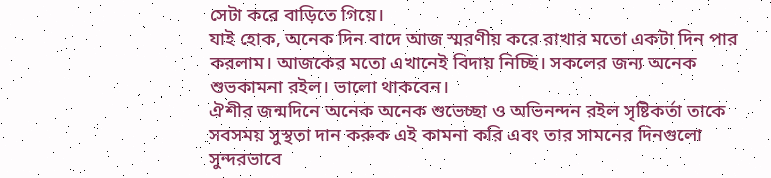সেটা করে বাড়িতে গিয়ে।
যাই হোক, অনেক দিন বাদে আজ স্মরণীয় করে রাখার মতো একটা দিন পার করলাম। আজকের মতো এখানেই বিদায় নিচ্ছি। সকলের জন্য অনেক শুভকামনা রইল। ভালো থাকবেন।
ঐশীর জন্মদিনে অনেক অনেক শুভেচ্ছা ও অভিনন্দন রইল সৃষ্টিকর্তা তাকে সবসময় সুস্থতা দান করুক এই কামনা করি এবং তার সামনের দিনগুলো সুন্দরভাবে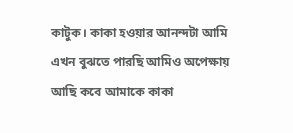কাটুক। কাকা হওয়ার আনন্দটা আমি এখন বুঝতে পারছি আমিও অপেক্ষায় আছি কবে আমাকে কাকা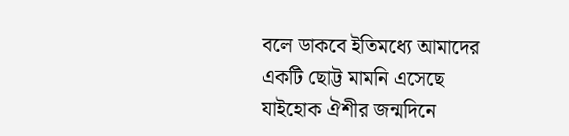বলে ডাকবে ইতিমধ্যে আমাদের একটি ছোট্ট মামনি এসেছে যাইহোক ঐশীর জন্মদিনে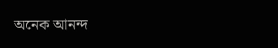অনেক আনন্দ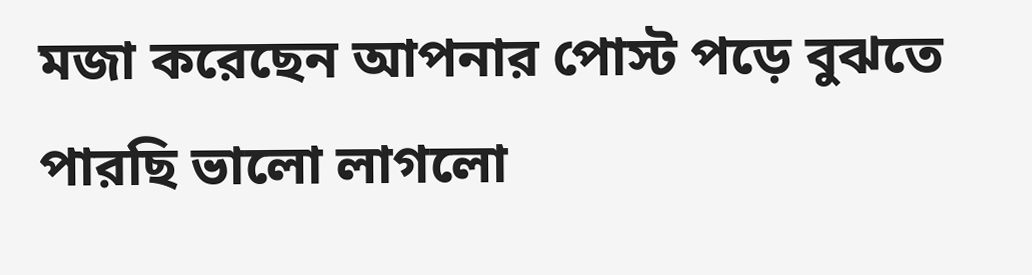মজা করেছেন আপনার পোস্ট পড়ে বুঝতে পারছি ভালো লাগলো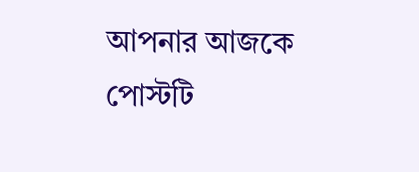আপনার আজকে পোস্টটি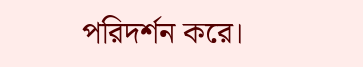পরিদর্শন করে।